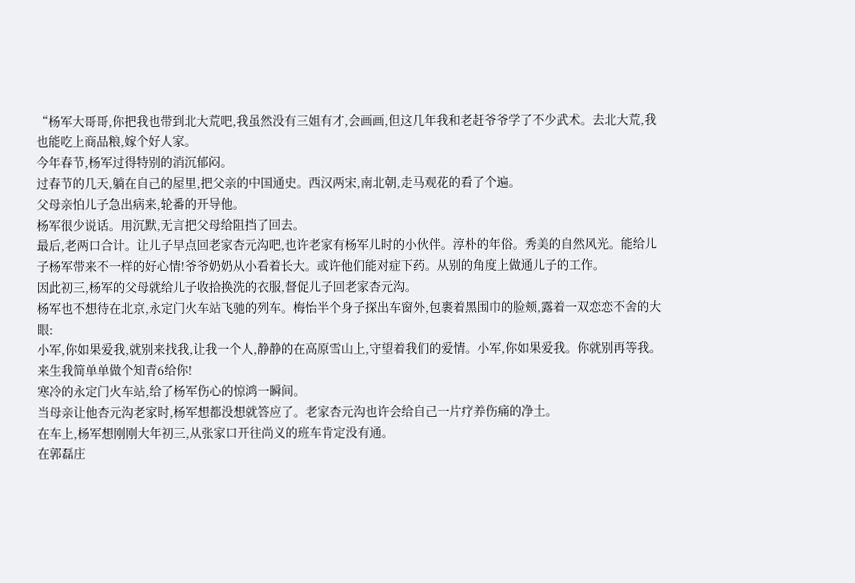“杨军大哥哥,你把我也带到北大荒吧,我虽然没有三姐有才,会画画,但这几年我和老赶爷爷学了不少武术。去北大荒,我也能吃上商品粮,嫁个好人家。
今年春节,杨军过得特别的消沉郁闷。
过春节的几天,躺在自己的屋里,把父亲的中国通史。西汉两宋,南北朝,走马观花的看了个遍。
父母亲怕儿子急出病来,轮番的开导他。
杨军很少说话。用沉默,无言把父母给阻挡了回去。
最后,老两口合计。让儿子早点回老家杏元沟吧,也许老家有杨军儿时的小伙伴。淳朴的年俗。秀美的自然风光。能给儿子杨军带来不一样的好心情!爷爷奶奶从小看着长大。或许他们能对症下药。从别的角度上做通儿子的工作。
因此初三,杨军的父母就给儿子收拾换洗的衣服,督促儿子回老家杏元沟。
杨军也不想待在北京,永定门火车站飞驰的列车。梅怡半个身子探出车窗外,包裹着黑围巾的脸颊,露着一双恋恋不舍的大眼:
小军,你如果爱我,就别来找我,让我一个人,静静的在高原雪山上,守望着我们的爱情。小军,你如果爱我。你就别再等我。来生我简单单做个知青6给你!
寒冷的永定门火车站,给了杨军伤心的惊鸿一瞬间。
当母亲让他杏元沟老家时,杨军想都没想就答应了。老家杏元沟也许会给自己一片疗养伤痛的净土。
在车上,杨军想刚刚大年初三,从张家口开往尚义的班车肯定没有通。
在郭磊庄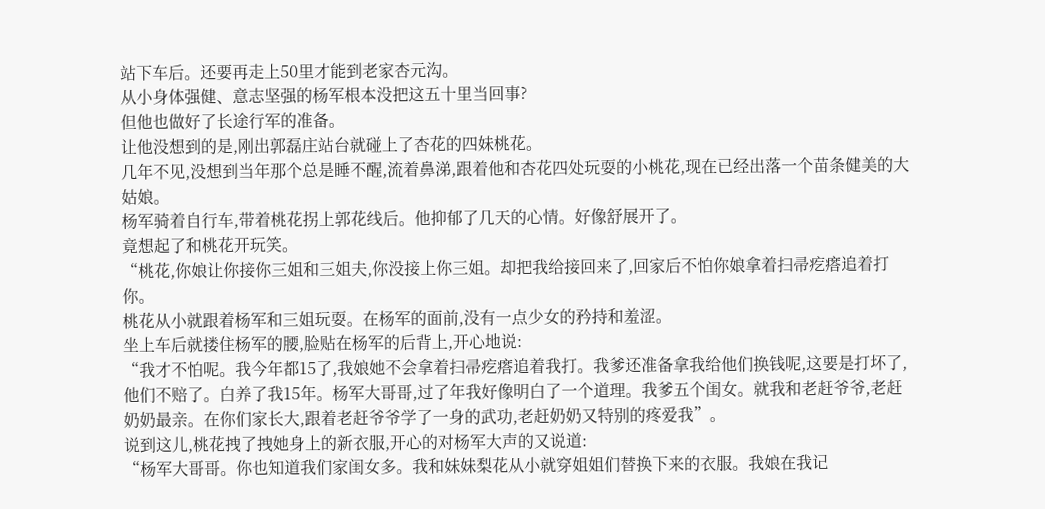站下车后。还要再走上50里才能到老家杏元沟。
从小身体强健、意志坚强的杨军根本没把这五十里当回事?
但他也做好了长途行军的准备。
让他没想到的是,刚出郭磊庄站台就碰上了杏花的四妹桃花。
几年不见,没想到当年那个总是睡不醒,流着鼻涕,跟着他和杏花四处玩耍的小桃花,现在已经出落一个苗条健美的大姑娘。
杨军骑着自行车,带着桃花拐上郭花线后。他抑郁了几天的心情。好像舒展开了。
竟想起了和桃花开玩笑。
“桃花,你娘让你接你三姐和三姐夫,你没接上你三姐。却把我给接回来了,回家后不怕你娘拿着扫帚疙瘩追着打你。
桃花从小就跟着杨军和三姐玩耍。在杨军的面前,没有一点少女的矜持和羞涩。
坐上车后就搂住杨军的腰,脸贴在杨军的后背上,开心地说:
“我才不怕呢。我今年都15了,我娘她不会拿着扫帚疙瘩追着我打。我爹还准备拿我给他们换钱呢,这要是打坏了,他们不赔了。白养了我15年。杨军大哥哥,过了年我好像明白了一个道理。我爹五个闺女。就我和老赶爷爷,老赶奶奶最亲。在你们家长大,跟着老赶爷爷学了一身的武功,老赶奶奶又特别的疼爱我”。
说到这儿,桃花拽了拽她身上的新衣服,开心的对杨军大声的又说道:
“杨军大哥哥。你也知道我们家闺女多。我和妹妹梨花从小就穿姐姐们替换下来的衣服。我娘在我记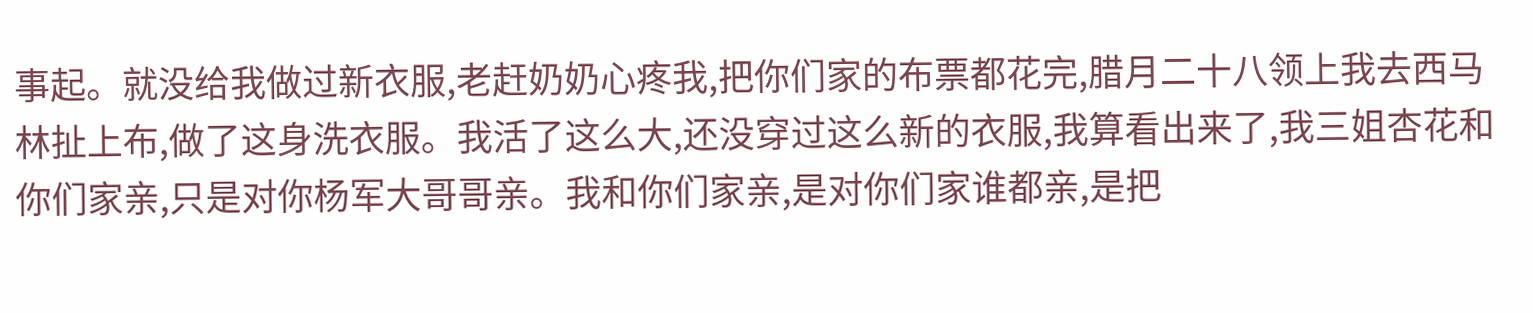事起。就没给我做过新衣服,老赶奶奶心疼我,把你们家的布票都花完,腊月二十八领上我去西马林扯上布,做了这身洗衣服。我活了这么大,还没穿过这么新的衣服,我算看出来了,我三姐杏花和你们家亲,只是对你杨军大哥哥亲。我和你们家亲,是对你们家谁都亲,是把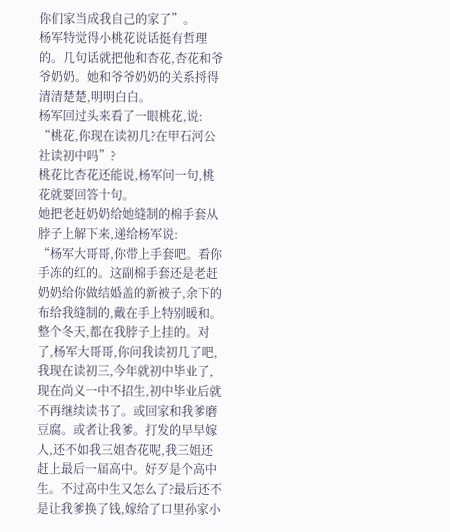你们家当成我自己的家了”。
杨军特觉得小桃花说话挺有哲理的。几句话就把他和杏花,杏花和爷爷奶奶。她和爷爷奶奶的关系捋得清清楚楚,明明白白。
杨军回过头来看了一眼桃花,说:
“桃花,你现在读初几?在甲石河公社读初中吗”?
桃花比杏花还能说,杨军问一句,桃花就要回答十句。
她把老赶奶奶给她缝制的棉手套从脖子上解下来,递给杨军说:
“杨军大哥哥,你带上手套吧。看你手冻的红的。这副棉手套还是老赶奶奶给你做结婚盖的新被子,余下的布给我缝制的,戴在手上特别暖和。整个冬天,都在我脖子上挂的。对了,杨军大哥哥,你问我读初几了吧,我现在读初三,今年就初中毕业了,现在尚义一中不招生,初中毕业后就不再继续读书了。或回家和我爹磨豆腐。或者让我爹。打发的早早嫁人,还不如我三姐杏花呢,我三姐还赶上最后一届高中。好歹是个高中生。不过高中生又怎么了?最后还不是让我爹换了钱,嫁给了口里孙家小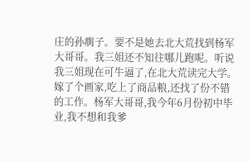庄的孙瘸子。要不是她去北大荒找到杨军大哥哥。我三姐还不知往哪儿跑呢。听说我三姐现在可牛逼了,在北大荒读完大学。嫁了个画家,吃上了商品粮,还找了份不错的工作。杨军大哥哥,我今年6月份初中毕业,我不想和我爹